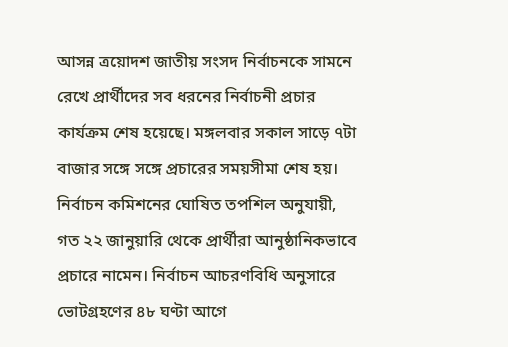আসন্ন ত্রয়োদশ জাতীয় সংসদ নির্বাচনকে সামনে রেখে প্রার্থীদের সব ধরনের নির্বাচনী প্রচার কার্যক্রম শেষ হয়েছে। মঙ্গলবার সকাল সাড়ে ৭টা বাজার সঙ্গে সঙ্গে প্রচারের সময়সীমা শেষ হয়।
নির্বাচন কমিশনের ঘোষিত তপশিল অনুযায়ী, গত ২২ জানুয়ারি থেকে প্রার্থীরা আনুষ্ঠানিকভাবে প্রচারে নামেন। নির্বাচন আচরণবিধি অনুসারে ভোটগ্রহণের ৪৮ ঘণ্টা আগে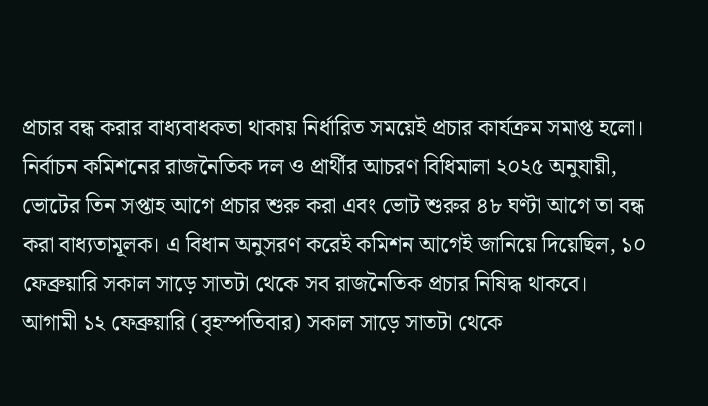প্রচার বন্ধ করার বাধ্যবাধকতা থাকায় নির্ধারিত সময়েই প্রচার কার্যক্রম সমাপ্ত হলো।
নির্বাচন কমিশনের রাজনৈতিক দল ও প্রার্থীর আচরণ বিধিমালা ২০২৫ অনুযায়ী, ভোটের তিন সপ্তাহ আগে প্রচার শুরু করা এবং ভোট শুরুর ৪৮ ঘণ্টা আগে তা বন্ধ করা বাধ্যতামূলক। এ বিধান অনুসরণ করেই কমিশন আগেই জানিয়ে দিয়েছিল, ১০ ফেব্রুয়ারি সকাল সাড়ে সাতটা থেকে সব রাজনৈতিক প্রচার নিষিদ্ধ থাকবে।
আগামী ১২ ফেব্রুয়ারি (বৃহস্পতিবার) সকাল সাড়ে সাতটা থেকে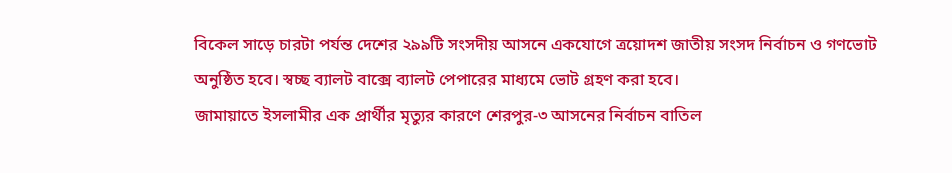বিকেল সাড়ে চারটা পর্যন্ত দেশের ২৯৯টি সংসদীয় আসনে একযোগে ত্রয়োদশ জাতীয় সংসদ নির্বাচন ও গণভোট অনুষ্ঠিত হবে। স্বচ্ছ ব্যালট বাক্সে ব্যালট পেপারের মাধ্যমে ভোট গ্রহণ করা হবে।
জামায়াতে ইসলামীর এক প্রার্থীর মৃত্যুর কারণে শেরপুর-৩ আসনের নির্বাচন বাতিল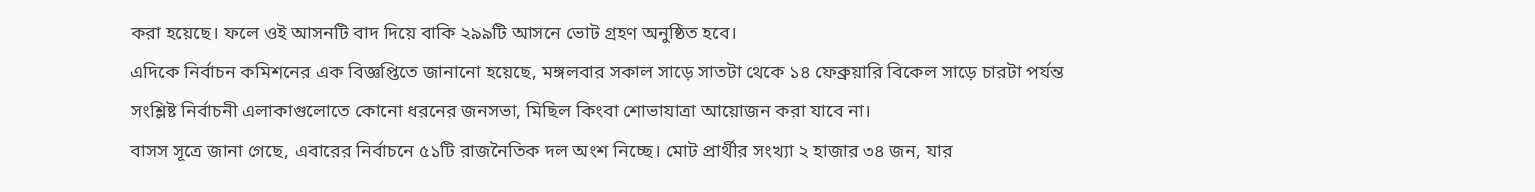করা হয়েছে। ফলে ওই আসনটি বাদ দিয়ে বাকি ২৯৯টি আসনে ভোট গ্রহণ অনুষ্ঠিত হবে।
এদিকে নির্বাচন কমিশনের এক বিজ্ঞপ্তিতে জানানো হয়েছে, মঙ্গলবার সকাল সাড়ে সাতটা থেকে ১৪ ফেব্রুয়ারি বিকেল সাড়ে চারটা পর্যন্ত সংশ্লিষ্ট নির্বাচনী এলাকাগুলোতে কোনো ধরনের জনসভা, মিছিল কিংবা শোভাযাত্রা আয়োজন করা যাবে না।
বাসস সূত্রে জানা গেছে, এবারের নির্বাচনে ৫১টি রাজনৈতিক দল অংশ নিচ্ছে। মোট প্রার্থীর সংখ্যা ২ হাজার ৩৪ জন, যার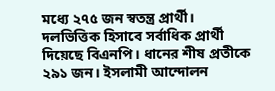মধ্যে ২৭৫ জন স্বতন্ত্র প্রার্থী।
দলভিত্তিক হিসাবে সর্বাধিক প্রার্থী দিয়েছে বিএনপি। ধানের শীষ প্রতীকে ২৯১ জন। ইসলামী আন্দোলন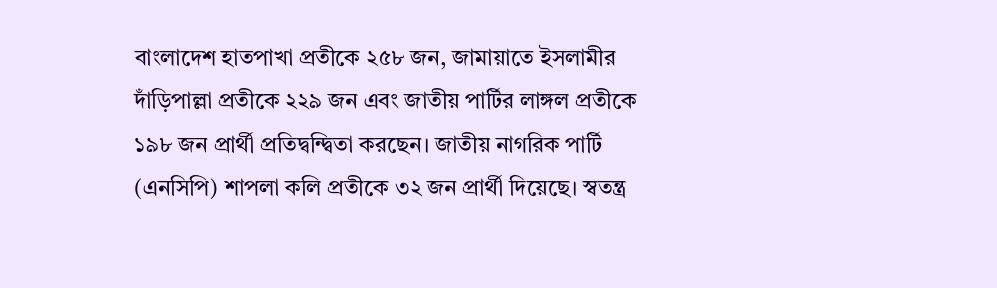বাংলাদেশ হাতপাখা প্রতীকে ২৫৮ জন, জামায়াতে ইসলামীর দাঁড়িপাল্লা প্রতীকে ২২৯ জন এবং জাতীয় পার্টির লাঙ্গল প্রতীকে ১৯৮ জন প্রার্থী প্রতিদ্বন্দ্বিতা করছেন। জাতীয় নাগরিক পার্টি (এনসিপি) শাপলা কলি প্রতীকে ৩২ জন প্রার্থী দিয়েছে। স্বতন্ত্র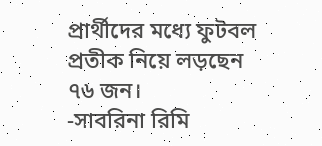প্রার্থীদের মধ্যে ফুটবল প্রতীক নিয়ে লড়ছেন ৭৬ জন।
-সাবরিনা রিমি